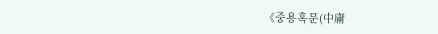《중용혹문(中庸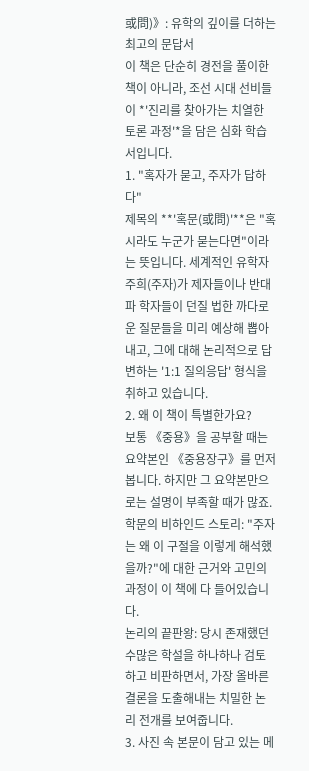或問)》: 유학의 깊이를 더하는
최고의 문답서
이 책은 단순히 경전을 풀이한 책이 아니라, 조선 시대 선비들이 *'진리를 찾아가는 치열한 토론 과정'*을 담은 심화 학습서입니다.
1. "혹자가 묻고, 주자가 답하다"
제목의 **'혹문(或問)'**은 "혹시라도 누군가 묻는다면"이라는 뜻입니다. 세계적인 유학자 주희(주자)가 제자들이나 반대파 학자들이 던질 법한 까다로운 질문들을 미리 예상해 뽑아내고, 그에 대해 논리적으로 답변하는 '1:1 질의응답' 형식을 취하고 있습니다.
2. 왜 이 책이 특별한가요?
보통 《중용》을 공부할 때는 요약본인 《중용장구》를 먼저 봅니다. 하지만 그 요약본만으로는 설명이 부족할 때가 많죠.
학문의 비하인드 스토리: "주자는 왜 이 구절을 이렇게 해석했을까?"에 대한 근거와 고민의 과정이 이 책에 다 들어있습니다.
논리의 끝판왕: 당시 존재했던 수많은 학설을 하나하나 검토하고 비판하면서, 가장 올바른 결론을 도출해내는 치밀한 논리 전개를 보여줍니다.
3. 사진 속 본문이 담고 있는 메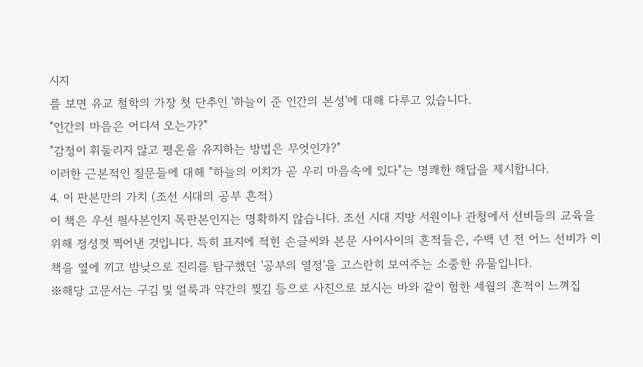시지
를 보면 유교 철학의 가장 첫 단추인 '하늘이 준 인간의 본성'에 대해 다루고 있습니다.
"인간의 마음은 어디서 오는가?"
"감정이 휘둘리지 않고 평온을 유지하는 방법은 무엇인가?"
이러한 근본적인 질문들에 대해 "하늘의 이치가 곧 우리 마음속에 있다"는 명쾌한 해답을 제시합니다.
4. 이 판본만의 가치 (조선 시대의 공부 흔적)
이 책은 우선 필사본인지 목판본인지는 명확하지 않습니다. 조선 시대 지방 서원이나 관청에서 선비들의 교육을 위해 정성껏 찍어낸 것입니다. 특히 표지에 적힌 손글씨와 본문 사이사이의 흔적들은, 수백 년 전 어느 선비가 이 책을 옆에 끼고 밤낮으로 진리를 탐구했던 '공부의 열정'을 고스란히 보여주는 소중한 유물입니다.
※해당 고문서는 구김 및 얼룩과 약간의 찢김 등으로 사진으로 보시는 바와 같이 험한 세월의 흔적이 느껴집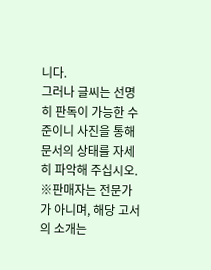니다.
그러나 글씨는 선명히 판독이 가능한 수준이니 사진을 통해 문서의 상태를 자세히 파악해 주십시오.
※판매자는 전문가가 아니며, 해당 고서의 소개는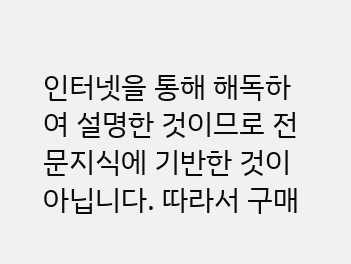인터넷을 통해 해독하여 설명한 것이므로 전문지식에 기반한 것이 아닙니다. 따라서 구매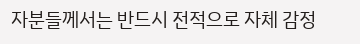자분들께서는 반드시 전적으로 자체 감정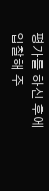평가를 하신 후에 입찰해 주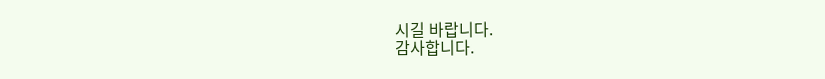시길 바랍니다.
감사합니다.